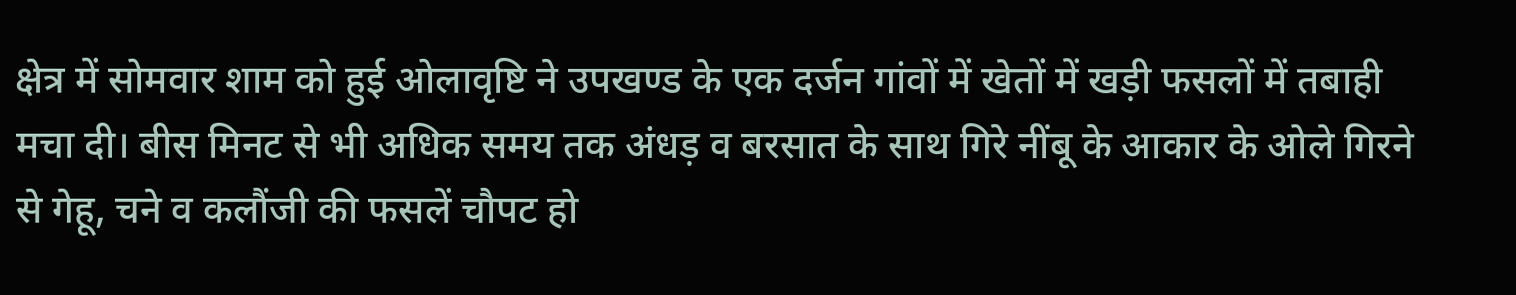क्षेत्र में सोमवार शाम को हुई ओलावृष्टि ने उपखण्ड के एक दर्जन गांवों में खेतों में खड़ी फसलों में तबाही मचा दी। बीस मिनट से भी अधिक समय तक अंधड़ व बरसात के साथ गिरे नींबू के आकार के ओले गिरने से गेहू, चने व कलौंजी की फसलें चौपट हो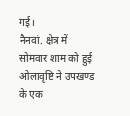गई।
नैनवां. क्षेत्र में सोमवार शाम को हुई ओलावृष्टि ने उपखण्ड के एक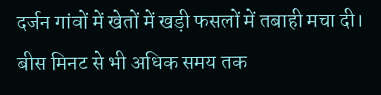दर्जन गांवों में खेतों में खड़ी फसलों में तबाही मचा दी। बीस मिनट से भी अधिक समय तक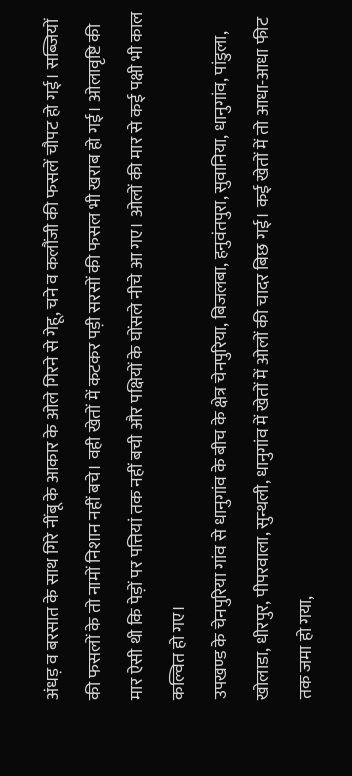अंधड़ व बरसात के साथ गिरे नींबू के आकार के ओले गिरने से गेहू, चने व कलौंजी की फसलें चौपट हो गई। सब्जियों की फसलों के तो नामों निशान नहीं बचे। वही खेतों में कटकर पड़ी सरसों की फसल भी खराब हो गई। ओलावृष्टि की मार ऐसी थी कि पेड़ों पर पत्तियां तक नहीं बची और पक्षियों के घोंसले नीचे आ गए। ओलों की मार से कई पक्षी भी काल कल्वित हो गए।
उपखण्ड के चेनपुरिया गांव से धानुगांव के बीच के क्षेत्र चेनपुरिया, बिजलबा, हनुवंतपुरा, सुवानिया, धानुगांव, पांडुला, खोलाडा, धीरपुर, पीपरवाला, सुन्थली, धानुगांव में खेतों में ओलों की चादर बिछ गई। कई खेतों में तो आधा-आधा फीट तक जमा हो गया,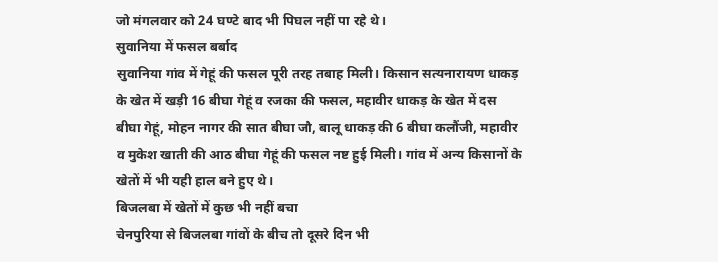जो मंगलवार को 24 घण्टे बाद भी पिघल नहीं पा रहे थे।
सुवानिया में फसल बर्बाद
सुवानिया गांव में गेहूं की फसल पूरी तरह तबाह मिली। किसान सत्यनारायण धाकड़ के खेत में खड़ी 16 बीघा गेहूं व रजका की फसल, महावीर धाकड़ के खेत में दस बीघा गेहूं, मोहन नागर की सात बीघा जौ, बालू धाकड़ की 6 बीघा कलौंजी, महावीर व मुकेश खाती की आठ बीघा गेहूं की फसल नष्ट हुई मिली। गांव में अन्य किसानों के खेतों में भी यही हाल बने हुए थे।
बिजलबा में खेतों में कुछ भी नहीं बचा
चेनपुरिया से बिजलबा गांवों के बीच तो दूसरे दिन भी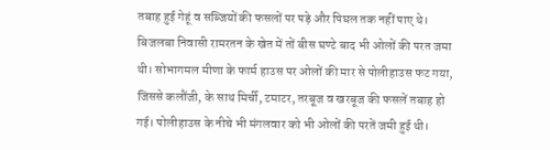तबाह हुई गेहूं व सब्जियों की फसलों पर पड़े और पिघल तक नहीं पाए थे। बिजलबा निवासी रामरतन के खेत में तों बीस घण्टे बाद भी ओलों की परत जमा थी। सोभागमल मीणा के फार्म हाउस पर ओलों की मार से पोलीहाउस फट गया, जिससे कलौंजी, के साथ मिर्ची, टमाटर, तरबूज व खरबूज की फसलें तबाह हो गई। पोलीहाउस के नीचे भी मंगलवार को भी ओलों की परतें जमी हुई थी।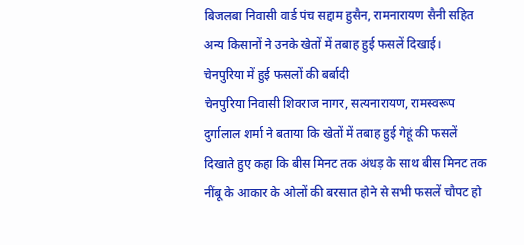बिजलबा निवासी वार्ड पंच सद्दाम हुसैन, रामनारायण सैनी सहित अन्य किसानों ने उनके खेतों में तबाह हुई फसलें दिखाई।
चेनपुरिया में हुई फसलों की बर्बादी
चेनपुरिया निवासी शिवराज नागर, सत्यनारायण, रामस्वरूप दुर्गालाल शर्मा ने बताया कि खेतों में तबाह हुई गेहूं की फसलें दिखाते हुए कहा कि बीस मिनट तक अंधड़ के साथ बीस मिनट तक नींबू के आकार के ओलों की बरसात होने से सभी फसलें चौपट हो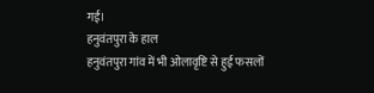गई।
हनुवंतपुरा के हाल
हनुवंतपुरा गांव में भी ओलावृष्टि से हुई फसलों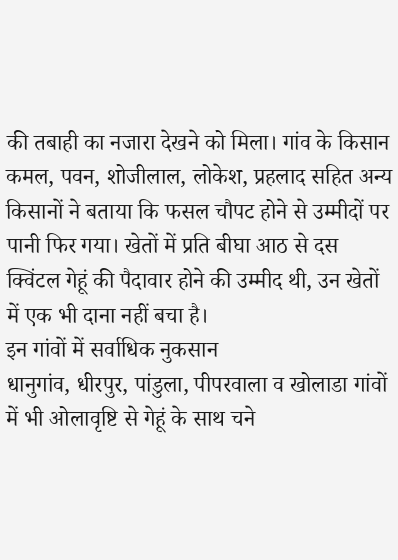की तबाही का नजारा देखने को मिला। गांव के किसान कमल, पवन, शोजीलाल, लोकेश, प्रहलाद सहित अन्य किसानों ने बताया कि फसल चौपट होने से उम्मीदों पर पानी फिर गया। खेतों में प्रति बीघा आठ से दस क्विंटल गेहूं की पैदावार होने की उम्मीद थी, उन खेतों में एक भी दाना नहीं बचा है।
इन गांवों में सर्वाधिक नुकसान
धानुगांव, धीरपुर, पांडुला, पीपरवाला व खोलाडा गांवों में भी ओलावृष्टि से गेहूं के साथ चने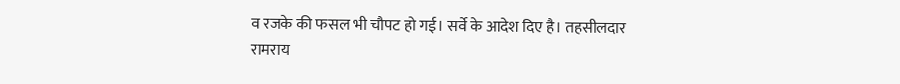व रजके की फसल भी चौपट हो गई। सर्वे के आदेश दिए है। तहसीलदार रामराय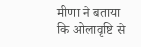मीणा ने बताया कि ओलावृष्टि से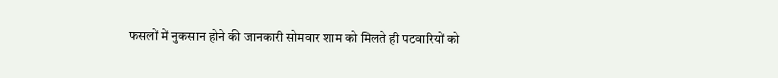फसलों में नुकसान होने की जानकारी सोमवार शाम को मिलते ही पटवारियों को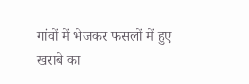गांवों में भेजकर फसलों में हुए खराबे का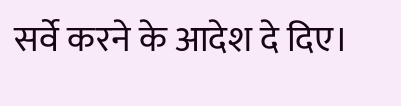सर्वे करने के आदेश दे दिए।